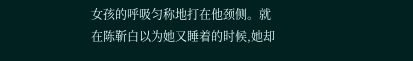女孩的呼吸匀称地打在他颈侧。就在陈靳白以为她又睡着的时候,她却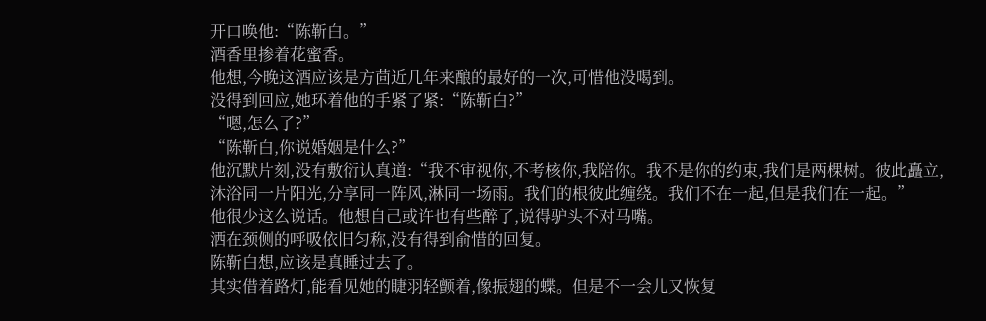开口唤他:“陈靳白。”
酒香里掺着花蜜香。
他想,今晚这酒应该是方茴近几年来酿的最好的一次,可惜他没喝到。
没得到回应,她环着他的手紧了紧:“陈靳白?”
“嗯,怎么了?”
“陈靳白,你说婚姻是什么?”
他沉默片刻,没有敷衍认真道:“我不审视你,不考核你,我陪你。我不是你的约束,我们是两棵树。彼此矗立,沐浴同一片阳光,分享同一阵风,淋同一场雨。我们的根彼此缠绕。我们不在一起,但是我们在一起。”
他很少这么说话。他想自己或许也有些醉了,说得驴头不对马嘴。
洒在颈侧的呼吸依旧匀称,没有得到俞惜的回复。
陈靳白想,应该是真睡过去了。
其实借着路灯,能看见她的睫羽轻颤着,像振翅的蝶。但是不一会儿又恢复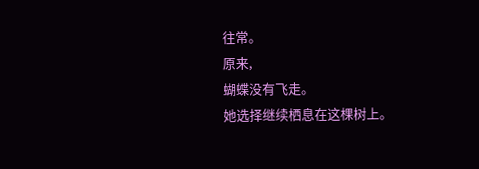往常。
原来,
蝴蝶没有飞走。
她选择继续栖息在这棵树上。